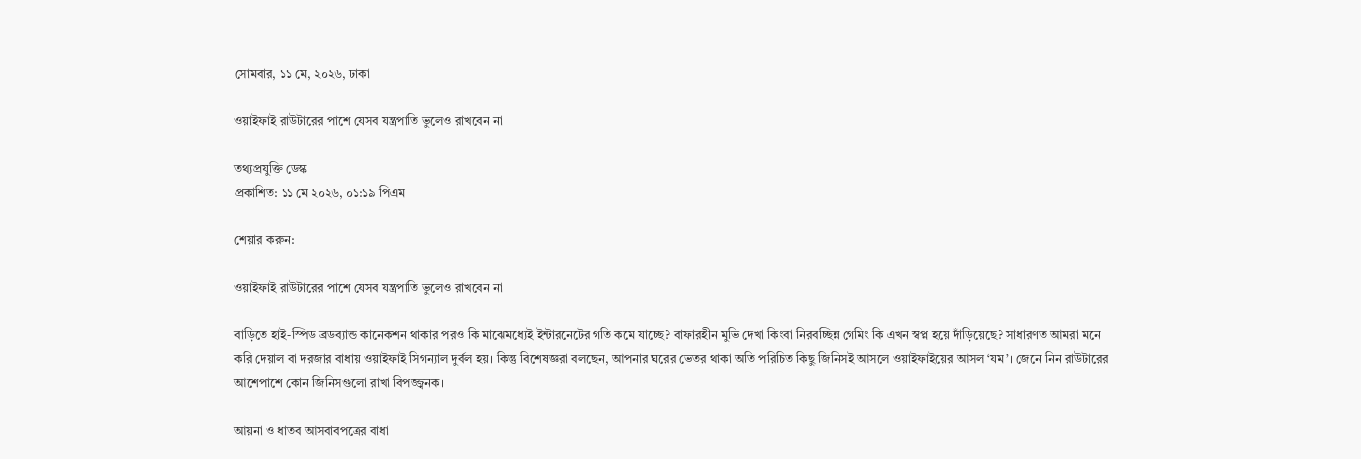সোমবার, ১১ মে, ২০২৬, ঢাকা

ওয়াইফাই রাউটারের পাশে যেসব যন্ত্রপাতি ভুলেও রাখবেন না

তথ্যপ্রযুক্তি ডেস্ক
প্রকাশিত: ১১ মে ২০২৬, ০১:১৯ পিএম

শেয়ার করুন:

ওয়াইফাই রাউটারের পাশে যেসব যন্ত্রপাতি ভুলেও রাখবেন না

বাড়িতে হাই-স্পিড ব্রডব্যান্ড কানেকশন থাকার পরও কি মাঝেমধ্যেই ইন্টারনেটের গতি কমে যাচ্ছে? বাফারহীন মুভি দেখা কিংবা নিরবচ্ছিন্ন গেমিং কি এখন স্বপ্ন হয়ে দাঁড়িয়েছে? সাধারণত আমরা মনে করি দেয়াল বা দরজার বাধায় ওয়াইফাই সিগন্যাল দুর্বল হয়। কিন্তু বিশেষজ্ঞরা বলছেন, আপনার ঘরের ভেতর থাকা অতি পরিচিত কিছু জিনিসই আসলে ওয়াইফাইয়ের আসল ‘যম’। জেনে নিন রাউটারের আশেপাশে কোন জিনিসগুলো রাখা বিপজ্জ্বনক।

আয়না ও ধাতব আসবাবপত্রের বাধা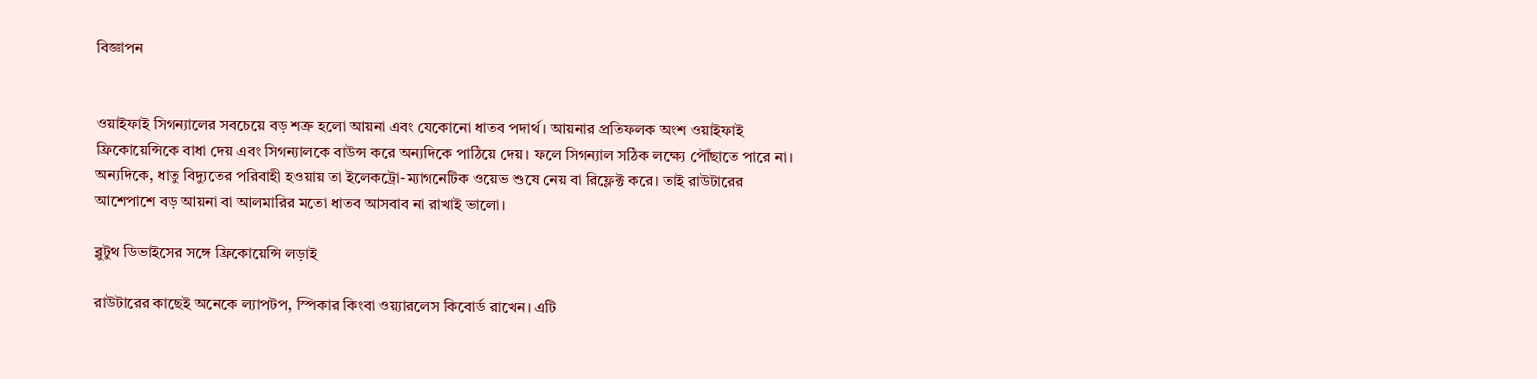বিজ্ঞাপন


ওয়াইফাই সিগন্যালের সবচেয়ে বড় শত্রু হলো আয়না এবং যেকোনো ধাতব পদার্থ। আয়নার প্রতিফলক অংশ ওয়াইফাই ফ্রিকোয়েন্সিকে বাধা দেয় এবং সিগন্যালকে বাউন্স করে অন্যদিকে পাঠিয়ে দেয়। ফলে সিগন্যাল সঠিক লক্ষ্যে পৌঁছাতে পারে না। অন্যদিকে, ধাতু বিদ্যুতের পরিবাহী হওয়ায় তা ইলেকট্রো-ম্যাগনেটিক ওয়েভ শুষে নেয় বা রিফ্লেক্ট করে। তাই রাউটারের আশেপাশে বড় আয়না বা আলমারির মতো ধাতব আসবাব না রাখাই ভালো।

ব্লুটুথ ডিভাইসের সঙ্গে ফ্রিকোয়েন্সি লড়াই

রাউটারের কাছেই অনেকে ল্যাপটপ, স্পিকার কিংবা ওয়্যারলেস কিবোর্ড রাখেন। এটি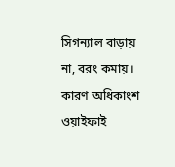সিগন্যাল বাড়ায় না, বরং কমায়। কারণ অধিকাংশ ওয়াইফাই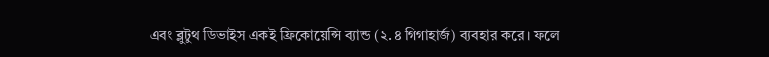এবং ব্লুটুথ ডিভাইস একই ফ্রিকোয়েন্সি ব্যান্ড (২.৪ গিগাহার্জ) ব্যবহার করে। ফলে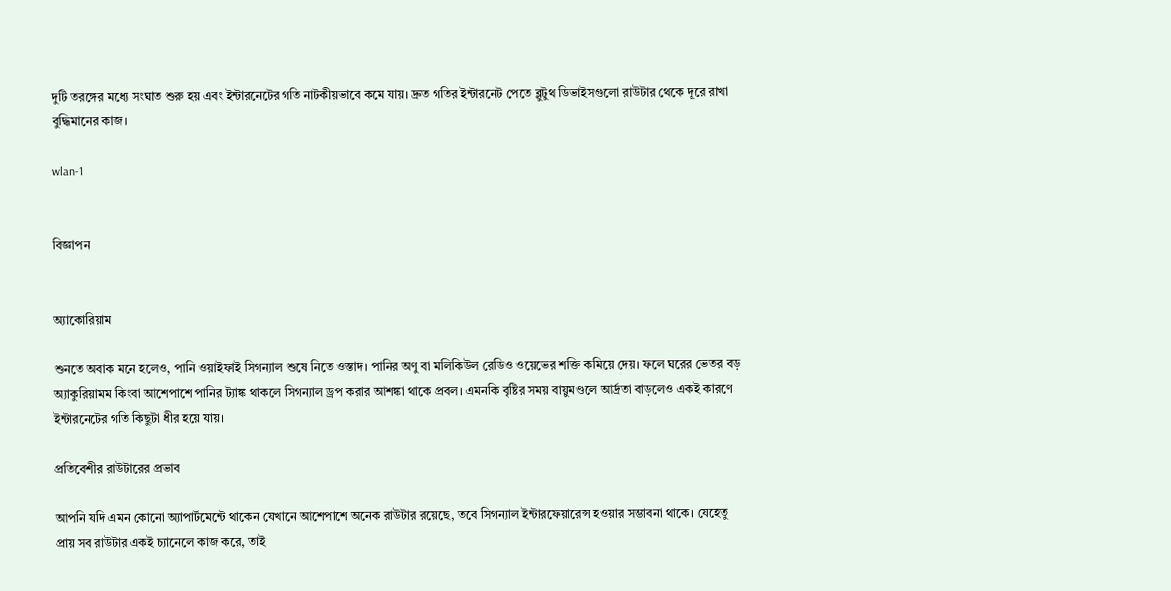দুটি তরঙ্গের মধ্যে সংঘাত শুরু হয় এবং ইন্টারনেটের গতি নাটকীয়ভাবে কমে যায়। দ্রুত গতির ইন্টারনেট পেতে ব্লুটুথ ডিভাইসগুলো রাউটার থেকে দূরে রাখা বুদ্ধিমানের কাজ।

wlan-1


বিজ্ঞাপন


অ্যাকোরিয়াম

শুনতে অবাক মনে হলেও, পানি ওয়াইফাই সিগন্যাল শুষে নিতে ওস্তাদ। পানির অণু বা মলিকিউল রেডিও ওয়েভের শক্তি কমিয়ে দেয়। ফলে ঘরের ভেতর বড় অ্যাকুরিয়ামম কিংবা আশেপাশে পানির ট্যাঙ্ক থাকলে সিগন্যাল ড্রপ করার আশঙ্কা থাকে প্রবল। এমনকি বৃষ্টির সময় বায়ুমণ্ডলে আর্দ্রতা বাড়লেও একই কারণে ইন্টারনেটের গতি কিছুটা ধীর হয়ে যায়।

প্রতিবেশীর রাউটারের প্রভাব

আপনি যদি এমন কোনো অ্যাপার্টমেন্টে থাকেন যেখানে আশেপাশে অনেক রাউটার রয়েছে, তবে সিগন্যাল ইন্টারফেয়ারেন্স হওয়ার সম্ভাবনা থাকে। যেহেতু প্রায় সব রাউটার একই চ্যানেলে কাজ করে, তাই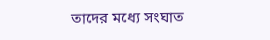তাদের মধ্যে সংঘাত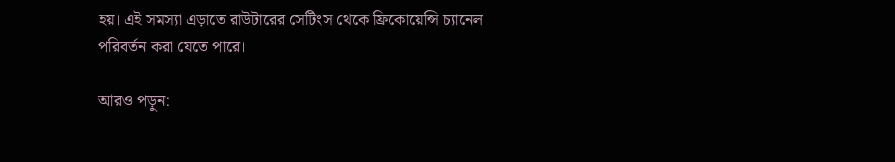হয়। এই সমস্যা এড়াতে রাউটারের সেটিংস থেকে ফ্রিকোয়েন্সি চ্যানেল পরিবর্তন করা যেতে পারে।

আরও পড়ুন: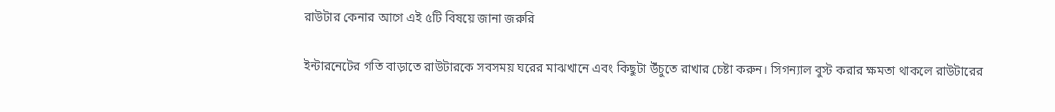রাউটার কেনার আগে এই ৫টি বিষয়ে জানা জরুরি

ইন্টারনেটের গতি বাড়াতে রাউটারকে সবসময় ঘরের মাঝখানে এবং কিছুটা উঁচুতে রাখার চেষ্টা করুন। সিগন্যাল বুস্ট করার ক্ষমতা থাকলে রাউটারের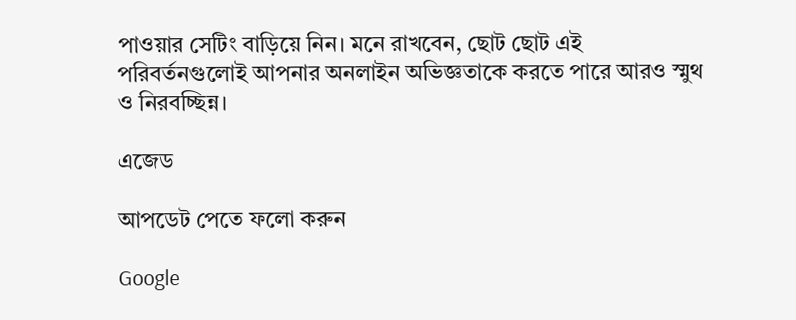পাওয়ার সেটিং বাড়িয়ে নিন। মনে রাখবেন, ছোট ছোট এই পরিবর্তনগুলোই আপনার অনলাইন অভিজ্ঞতাকে করতে পারে আরও স্মুথ ও নিরবচ্ছিন্ন।

এজেড

আপডেট পেতে ফলো করুন

Google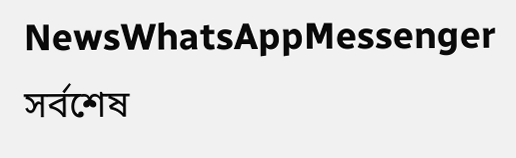NewsWhatsAppMessenger
সর্বশেষ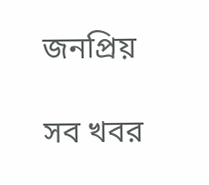জনপ্রিয়

সব খবর